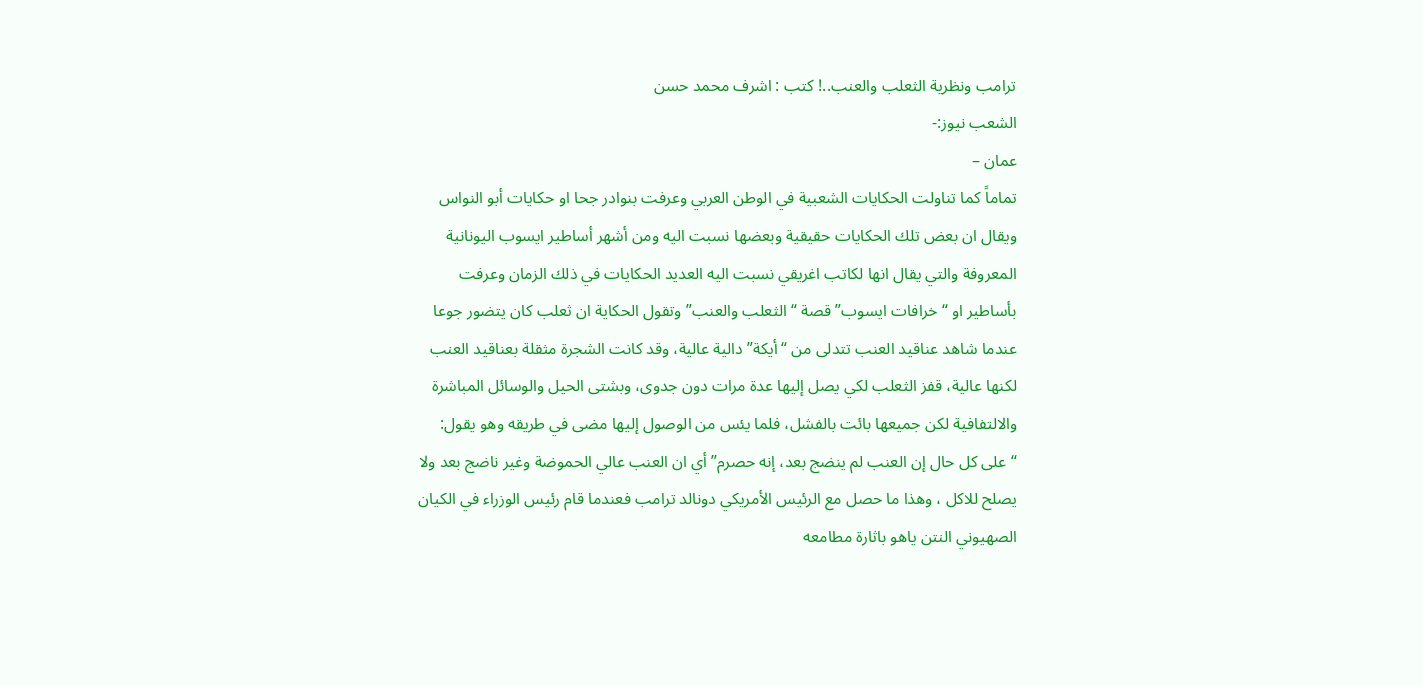ترامب ونظرية الثعلب والعنب..! كتب : اشرف محمد حسن
الشعب نيوز:-
عمان –
تماماً كما تناولت الحكايات الشعبية في الوطن العربي وعرفت بنوادر جحا او حكايات أبو النواس ويقال ان بعض تلك الحكايات حقيقية وبعضها نسبت اليه ومن أشهر أساطير ايسوب اليونانية المعروفة والتي يقال انها لكاتب اغريقي نسبت اليه العديد الحكايات في ذلك الزمان وعرفت بأساطير او “خرافات ايسوب” قصة “الثعلب والعنب” وتقول الحكاية ان ثعلب كان يتضور جوعا عندما شاهد عناقيد العنب تتدلى من “أيكة” دالية عالية، وقد كانت الشجرة مثقلة بعناقيد العنب لكنها عالية، قفز الثعلب لكي يصل إليها عدة مرات دون جدوى، وبشتى الحيل والوسائل المباشرة والالتفافية لكن جميعها بائت بالفشل، فلما يئس من الوصول إليها مضى في طريقه وهو يقول: “على كل حال إن العنب لم ينضج بعد، إنه حصرم” أي ان العنب عالي الحموضة وغير ناضج بعد ولا يصلح للاكل ، وهذا ما حصل مع الرئيس الأمريكي دونالد ترامب فعندما قام رئيس الوزراء في الكيان الصهيوني النتن ياهو باثارة مطامعه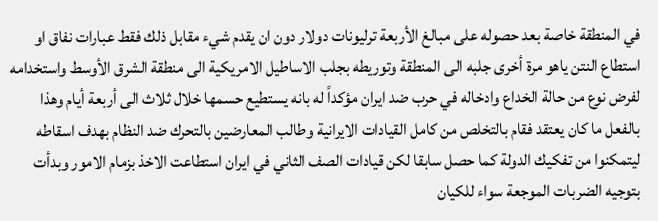في المنطقة خاصة بعد حصوله على مبالغ الأربعة ترليونات دولار دون ان يقدم شيء مقابل ذلك فقط عبارات نفاق او استطاع النتن ياهو مرة أخرى جلبه الى المنطقة وتوريطه بجلب الاساطيل الامريكية الى منطقة الشرق الأوسط واستخدامه لفرض نوع من حالة الخداع وادخاله في حرب ضد ايران مؤكداً له بانه يستطيع حسمها خلال ثلاث الى أربعة أيام وهذا بالفعل ما كان يعتقد فقام بالتخلص من كامل القيادات الايرانية وطالب المعارضين بالتحرك ضد النظام بهدف اسقاطه ليتمكنوا من تفكيك الدولة كما حصل سابقا لكن قيادات الصف الثاني في ايران استطاعت الاخذ بزمام الامور وبدأت بتوجيه الضربات الموجعة سواء للكيان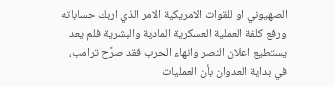الصهيوني او للقوات الامريكية الامر الذي اربك حساباته ورفع كلفة العملية العسكرية المادية والبشرية فلم يعد يستطيع اعلان النصر وانهاء الحرب فقد صرَّح ترامب، في بداية العدوان بأن العمليات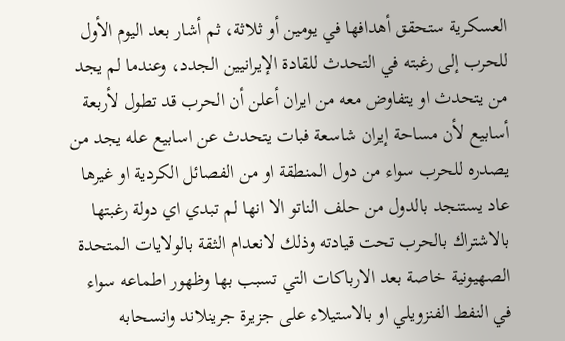العسكرية ستحقق أهدافها في يومين أو ثلاثة، ثم أشار بعد اليوم الأول للحرب إلى رغبته في التحدث للقادة الإيرانيين الجدد، وعندما لم يجد من يتحدث او يتفاوض معه من ايران أعلن أن الحرب قد تطول لأربعة أسابيع لأن مساحة إيران شاسعة فبات يتحدث عن اسابيع عله يجد من يصدره للحرب سواء من دول المنطقة او من الفصائل الكردية او غيرها عاد يستنجد بالدول من حلف الناتو الا انها لم تبدي اي دولة رغبتها بالاشتراك بالحرب تحت قيادته وذلك لانعدام الثقة بالولايات المتحدة الصهيونية خاصة بعد الارباكات التي تسبب بها وظهور اطماعه سواء في النفط الفنزويلي او بالاستيلاء على جزيرة جرينلاند وانسحابه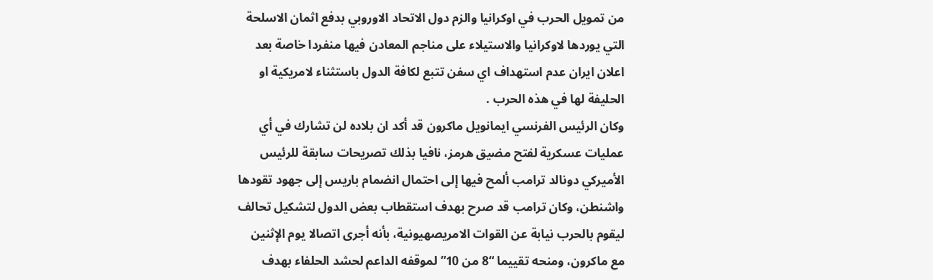من تمويل الحرب في اوكرانيا والزم دول الاتحاد الاوروبي بدفع اثمان الاسلحة التي يوردها لاوكرانيا والاستيلاء على مناجم المعادن فيها منفردا خاصة بعد اعلان ايران عدم استهداف اي سفن تتبع لكافة الدول باستثناء لامريكية او الحليفة لها في هذه الحرب .
وكان الرئيس الفرنسي ايمانويل ماكرون قد أكد ان بلاده لن تشارك في أي عمليات عسكرية لفتح مضيق هرمز، نافيا بذلك تصريحات سابقة للرئيس الأميركي دونالد ترامب ألمح فيها إلى احتمال انضمام باريس إلى جهود تقودها واشنطن، وكان ترامب قد صرح بهدف استقطاب بعض الدول لتشكيل تحالف ليقوم بالحرب نيابة عن القوات الامريصهيونية، بأنه أجرى اتصالا يوم الإثنين مع ماكرون، ومنحه تقييما “8 من 10” لموقفه الداعم لحشد الحلفاء بهدف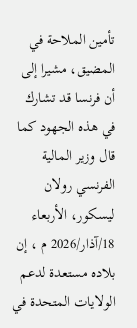تأمين الملاحة في المضيق، مشيرا إلى أن فرنسا قد تشارك في هذه الجهود كما قال وزير المالية الفرنسي رولان ليسكور، الأربعاء 18/آذار/2026 م ، إن بلاده مستعدة لدعم الولايات المتحدة في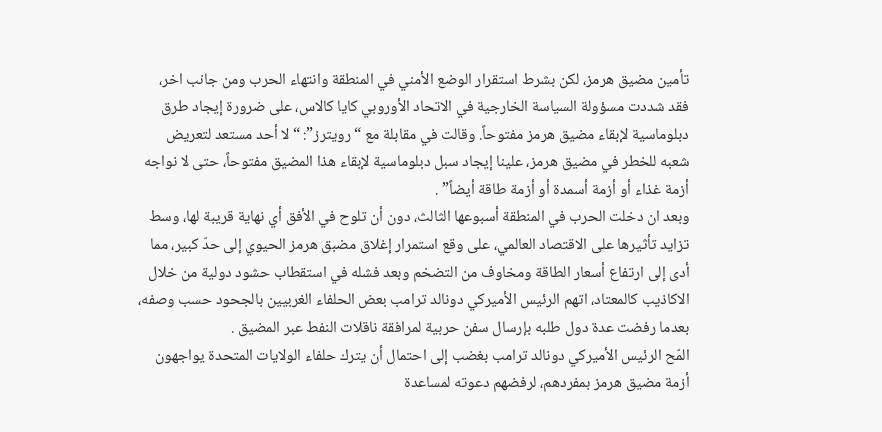تأمين مضيق هرمز، لكن بشرط استقرار الوضع الأمني في المنطقة وانتهاء الحرب ومن جانب اخر، فقد شددت مسؤولة السياسة الخارجية في الاتحاد الأوروبي كايا كالاس، على ضرورة إيجاد طرق دبلوماسية لإبقاء مضيق هرمز مفتوحاً. وقالت في مقابلة مع “رويترز”: “لا أحد مستعد لتعريض شعبه للخطر في مضيق هرمز، علينا إيجاد سبل دبلوماسية لإبقاء هذا المضيق مفتوحاً، حتى لا نواجه أزمة غذاء أو أزمة أسمدة أو أزمة طاقة أيضاً” .
وبعد ان دخلت الحرب في المنطقة أسبوعها الثالث، دون أن تلوح في الأفق أي نهاية قريبة لها، وسط تزايد تأثيرها على الاقتصاد العالمي، على وقع استمرار إغلاق مضبق هرمز الحيوي إلى حدّ كبير، مما أدى إلى ارتفاع أسعار الطاقة ومخاوف من التضخم وبعد فشله في استقطاب حشود دولية من خلال الاكاذيب كالمعتاد، اتهم الرئيس الأميركي دونالد ترامب بعض الحلفاء الغربيين بالجحود حسب وصفه، بعدما رفضت عدة دول طلبه بإرسال سفن حربية لمرافقة ناقلات النفط عبر المضيق .
المّح الرئيس الأميركي دونالد ترامب بغضب إلى احتمال أن يترك حلفاء الولايات المتحدة يواجهون أزمة مضيق هرمز بمفردهم، لرفضهم دعوته لمساعدة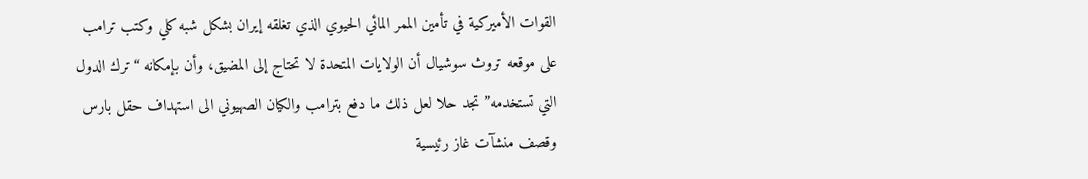القوات الأميركية في تأمين الممر المائي الحيوي الذي تغلقه إيران بشكل شبه كلي وكتب ترامب على موقعه تروث سوشيال أن الولايات المتحدة لا تحتاج إلى المضيق، وأن بإمكانه “ترك الدول التي تستخدمه” تجد حلا لعل ذلك ما دفع بترامب والكيان الصهيوني الى استهداف حقل بارس وقصف منشآت غاز رئيسية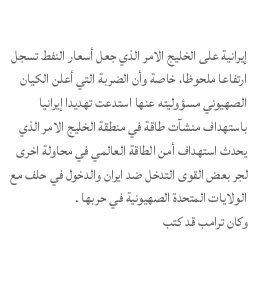إيرانية على الخليج الامر الذي جعل أسعار النفط تسجل ارتفاعا ملحوظا، خاصة وأن الضربة التي أعلن الكيان الصهيوني مسؤوليته عنها استدعت تهديدا إيرانيا باستهداف منشآت طاقة في منطقة الخليج الامر الذي يحدث استهداف أمن الطاقة العالمي في محاولة اخرى لجر بعض القوى التدخل ضد ايران والدخول في حلف مع الولايات المتحدة الصهيونية في حربها .
وكان ترامب قد كتب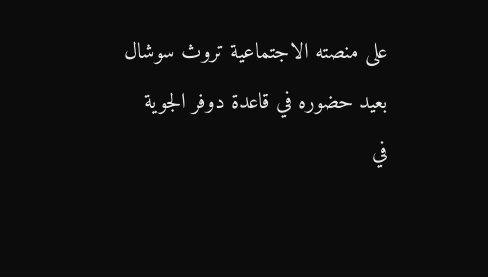على منصته الاجتماعية تروث سوشال بعيد حضوره في قاعدة دوفر الجوية في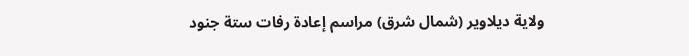ولاية ديلاوير (شمال شرق) مراسم إعادة رفات ستة جنود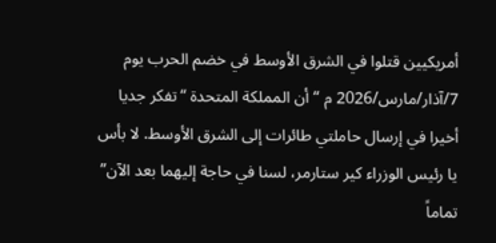أمريكيين قتلوا في الشرق الأوسط في خضم الحرب يوم 7/آذار/مارس/2026 م “أن المملكة المتحدة “تفكر جديا أخيرا في إرسال حاملتي طائرات إلى الشرق الأوسط. لا بأس يا رئيس الوزراء كير ستارمر، لسنا في حاجة إليهما بعد الآن” تماماً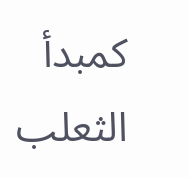كمبدأ الثعلب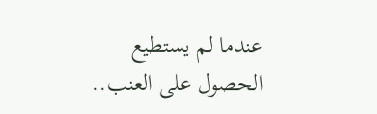عندما لم يستطيع الحصول على العنب..